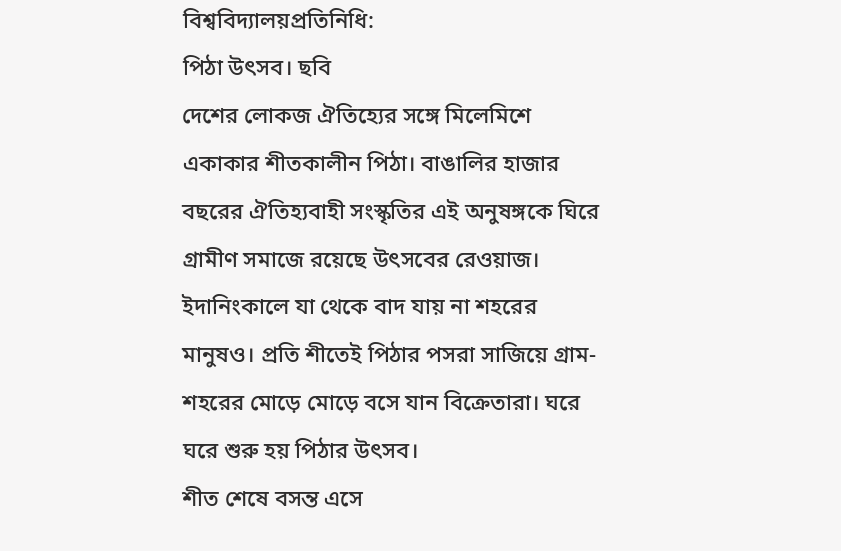বিশ্ববিদ্যালয়প্রতিনিধি:
পিঠা উৎসব। ছবি
দেশের লোকজ ঐতিহ্যের সঙ্গে মিলেমিশে একাকার শীতকালীন পিঠা। বাঙালির হাজার বছরের ঐতিহ্যবাহী সংস্কৃতির এই অনুষঙ্গকে ঘিরে গ্রামীণ সমাজে রয়েছে উৎসবের রেওয়াজ। ইদানিংকালে যা থেকে বাদ যায় না শহরের মানুষও। প্রতি শীতেই পিঠার পসরা সাজিয়ে গ্রাম-শহরের মোড়ে মোড়ে বসে যান বিক্রেতারা। ঘরে ঘরে শুরু হয় পিঠার উৎসব।
শীত শেষে বসন্ত এসে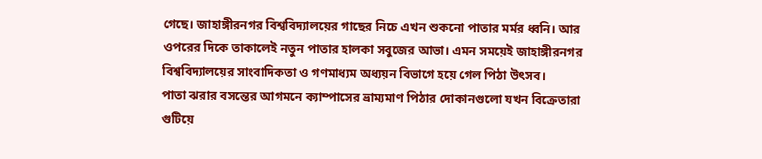গেছে। জাহাঙ্গীরনগর বিশ্ববিদ্যালয়ের গাছের নিচে এখন শুকনো পাতার মর্মর ধ্বনি। আর ওপরের দিকে তাকালেই নতুন পাতার হালকা সবুজের আভা। এমন সময়েই জাহাঙ্গীরনগর বিশ্ববিদ্যালয়ের সাংবাদিকতা ও গণমাধ্যম অধ্যয়ন বিভাগে হয়ে গেল পিঠা উৎসব।
পাতা ঝরার বসন্তের আগমনে ক্যাম্পাসের ভ্রাম্যমাণ পিঠার দোকানগুলো যখন বিক্রেতারা গুটিয়ে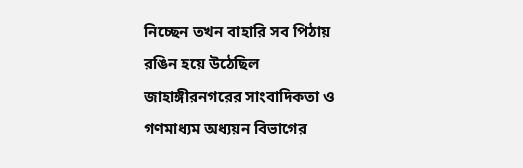নিচ্ছেন তখন বাহারি সব পিঠায় রঙিন হয়ে উঠেছিল জাহাঙ্গীরনগরের সাংবাদিকতা ও গণমাধ্যম অধ্যয়ন বিভাগের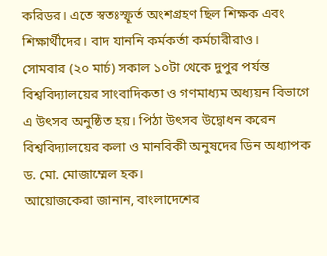করিডর। এতে স্বতঃস্ফূর্ত অংশগ্রহণ ছিল শিক্ষক এবং শিক্ষার্থীদের। বাদ যাননি কর্মকর্তা কর্মচারীরাও।
সোমবার (২০ মার্চ) সকাল ১০টা থেকে দুপুর পর্যন্ত বিশ্ববিদ্যালয়ের সাংবাদিকতা ও গণমাধ্যম অধ্যয়ন বিভাগে এ উৎসব অনুষ্ঠিত হয়। পিঠা উৎসব উদ্বোধন করেন বিশ্ববিদ্যালয়ের কলা ও মানবিকী অনুষদের ডিন অধ্যাপক ড. মো. মোজাম্মেল হক।
আয়োজকেরা জানান, বাংলাদেশের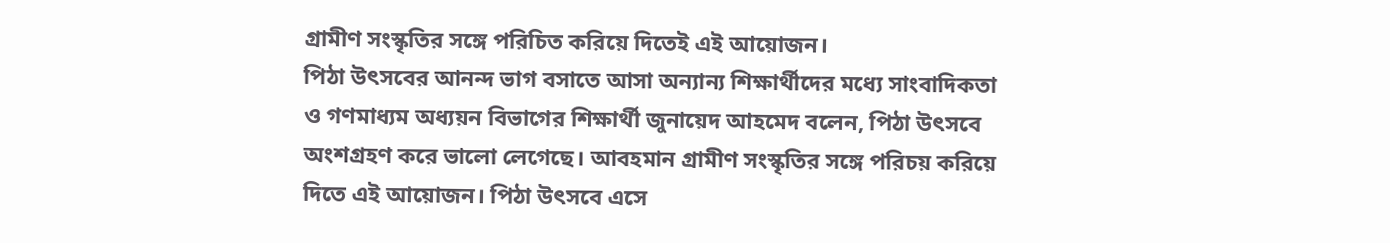গ্রামীণ সংস্কৃতির সঙ্গে পরিচিত করিয়ে দিতেই এই আয়োজন।
পিঠা উৎসবের আনন্দ ভাগ বসাতে আসা অন্যান্য শিক্ষার্থীদের মধ্যে সাংবাদিকতা ও গণমাধ্যম অধ্যয়ন বিভাগের শিক্ষার্থী জুনায়েদ আহমেদ বলেন, পিঠা উৎসবে অংশগ্রহণ করে ভালো লেগেছে। আবহমান গ্রামীণ সংস্কৃতির সঙ্গে পরিচয় করিয়ে দিতে এই আয়োজন। পিঠা উৎসবে এসে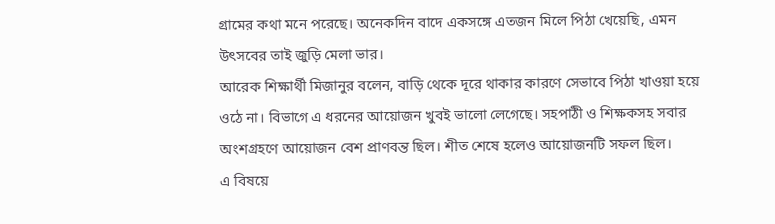গ্রামের কথা মনে পরেছে। অনেকদিন বাদে একসঙ্গে এতজন মিলে পিঠা খেয়েছি, এমন উৎসবের তাই জুড়ি মেলা ভার।
আরেক শিক্ষার্থী মিজানুর বলেন, বাড়ি থেকে দূরে থাকার কারণে সেভাবে পিঠা খাওয়া হয়ে ওঠে না। বিভাগে এ ধরনের আয়োজন খুবই ভালো লেগেছে। সহপাঠী ও শিক্ষকসহ সবার অংশগ্রহণে আয়োজন বেশ প্রাণবন্ত ছিল। শীত শেষে হলেও আয়োজনটি সফল ছিল।
এ বিষয়ে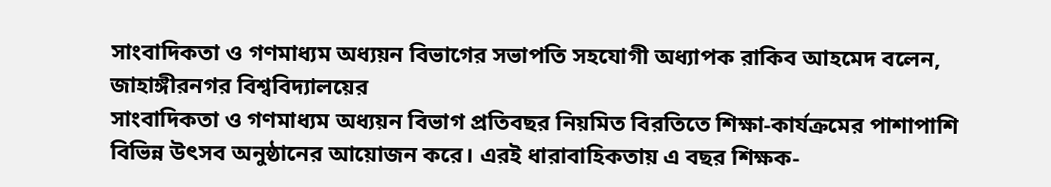সাংবাদিকতা ও গণমাধ্যম অধ্যয়ন বিভাগের সভাপতি সহযোগী অধ্যাপক রাকিব আহমেদ বলেন, জাহাঙ্গীরনগর বিশ্ববিদ্যালয়ের
সাংবাদিকতা ও গণমাধ্যম অধ্যয়ন বিভাগ প্রতিবছর নিয়মিত বিরতিতে শিক্ষা-কার্যক্রমের পাশাপাশি বিভিন্ন উৎসব অনুষ্ঠানের আয়োজন করে। এরই ধারাবাহিকতায় এ বছর শিক্ষক-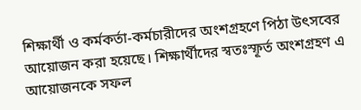শিক্ষার্থী ও কর্মকর্তা-কর্মচারীদের অংশগ্রহণে পিঠা উৎসবের আয়োজন করা হয়েছে। শিক্ষার্থীদের স্বতঃস্ফূর্ত অংশগ্রহণ এ আয়োজনকে সফল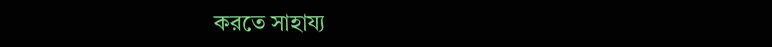করতে সাহায্য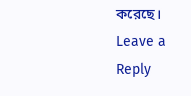করেছে।
Leave a Reply